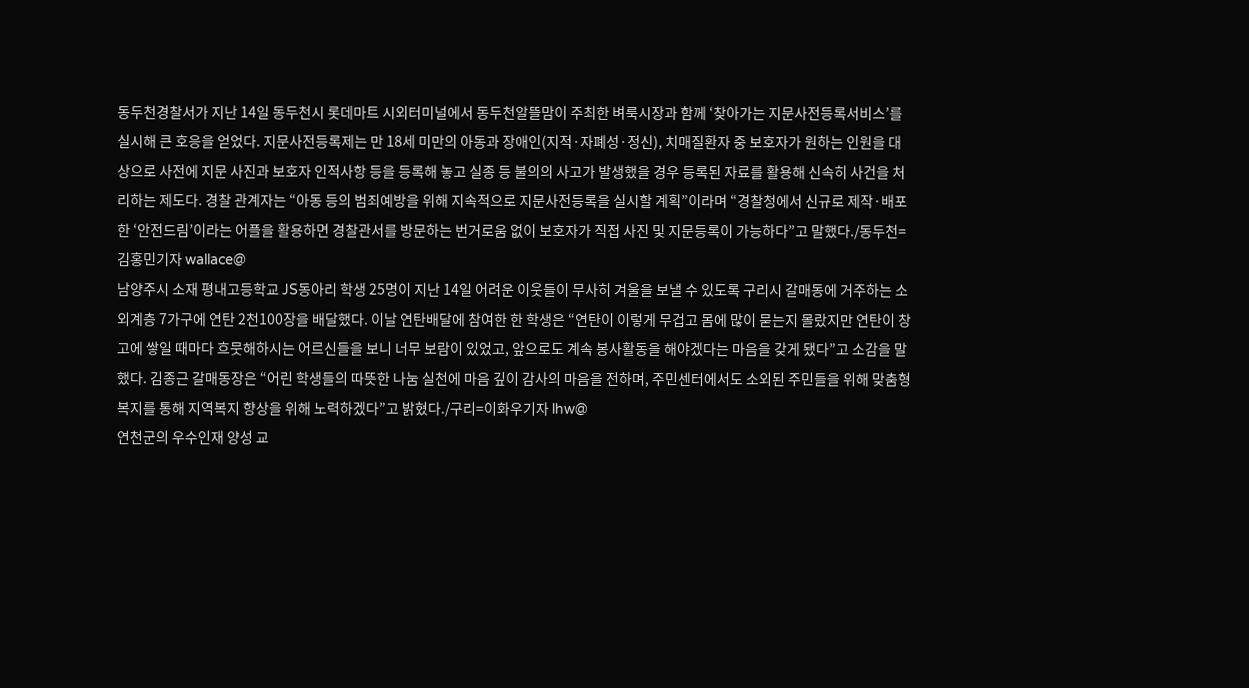동두천경찰서가 지난 14일 동두천시 롯데마트 시외터미널에서 동두천알뜰맘이 주최한 벼룩시장과 함께 ‘찾아가는 지문사전등록서비스’를 실시해 큰 호응을 얻었다. 지문사전등록제는 만 18세 미만의 아동과 장애인(지적·자폐성·정신), 치매질환자 중 보호자가 원하는 인원을 대상으로 사전에 지문 사진과 보호자 인적사항 등을 등록해 놓고 실종 등 불의의 사고가 발생했을 경우 등록된 자료를 활용해 신속히 사건을 처리하는 제도다. 경찰 관계자는 “아동 등의 범죄예방을 위해 지속적으로 지문사전등록을 실시할 계획”이라며 “경찰청에서 신규로 제작·배포한 ‘안전드림’이라는 어플을 활용하면 경찰관서를 방문하는 번거로움 없이 보호자가 직접 사진 및 지문등록이 가능하다”고 말했다./동두천=김홍민기자 wallace@
남양주시 소재 평내고등학교 JS동아리 학생 25명이 지난 14일 어려운 이웃들이 무사히 겨울을 보낼 수 있도록 구리시 갈매동에 거주하는 소외계층 7가구에 연탄 2천100장을 배달했다. 이날 연탄배달에 참여한 한 학생은 “연탄이 이렇게 무겁고 몸에 많이 묻는지 몰랐지만 연탄이 창고에 쌓일 때마다 흐뭇해하시는 어르신들을 보니 너무 보람이 있었고, 앞으로도 계속 봉사활동을 해야겠다는 마음을 갖게 됐다”고 소감을 말했다. 김종근 갈매동장은 “어린 학생들의 따뜻한 나눔 실천에 마음 깊이 감사의 마음을 전하며, 주민센터에서도 소외된 주민들을 위해 맞춤형 복지를 통해 지역복지 향상을 위해 노력하겠다”고 밝혔다./구리=이화우기자 lhw@
연천군의 우수인재 양성 교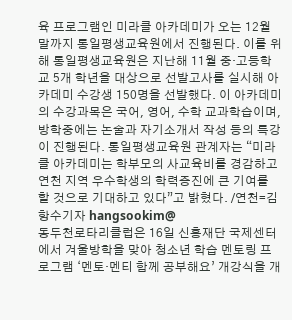육 프로그램인 미라클 아카데미가 오는 12월 말까지 통일평생교육원에서 진행된다. 이를 위해 통일평생교육원은 지난해 11월 중·고등학교 5개 학년을 대상으로 선발고사를 실시해 아카데미 수강생 150명을 선발했다. 이 아카데미의 수강과목은 국어, 영어, 수학 교과학습이며, 방학중에는 논술과 자기소개서 작성 등의 특강이 진행된다. 통일평생교육원 관계자는 “미라클 아카데미는 학부모의 사교육비를 경감하고 연천 지역 우수학생의 학력증진에 큰 기여를 할 것으로 기대하고 있다”고 밝혔다. /연천=김항수기자 hangsookim@
동두천로타리클럽은 16일 신흥재단 국제센터에서 겨울방학을 맞아 청소년 학습 멘토링 프로그램 ‘멘토·멘티 함께 공부해요’ 개강식을 개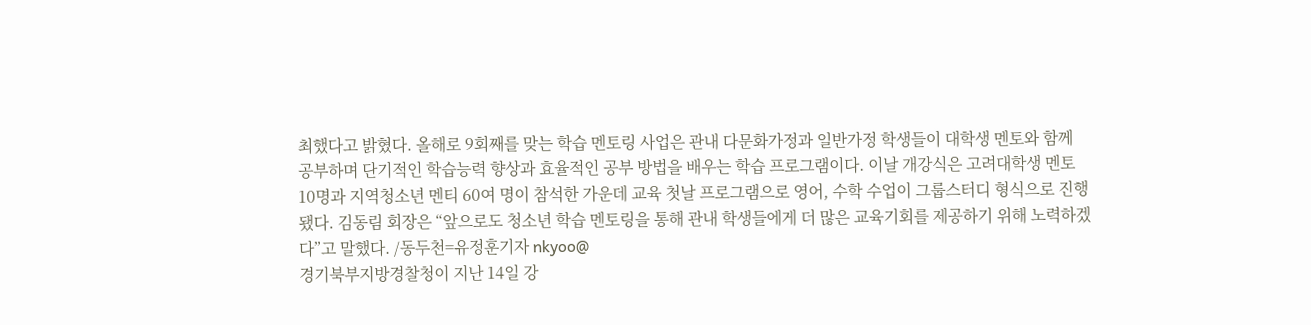최했다고 밝혔다. 올해로 9회째를 맞는 학습 멘토링 사업은 관내 다문화가정과 일반가정 학생들이 대학생 멘토와 함께 공부하며 단기적인 학습능력 향상과 효율적인 공부 방법을 배우는 학습 프로그램이다. 이날 개강식은 고려대학생 멘토 10명과 지역청소년 멘티 60여 명이 참석한 가운데 교육 첫날 프로그램으로 영어, 수학 수업이 그룹스터디 형식으로 진행됐다. 김동림 회장은 “앞으로도 청소년 학습 멘토링을 통해 관내 학생들에게 더 많은 교육기회를 제공하기 위해 노력하겠다”고 말했다. /동두천=유정훈기자 nkyoo@
경기북부지방경찰청이 지난 14일 강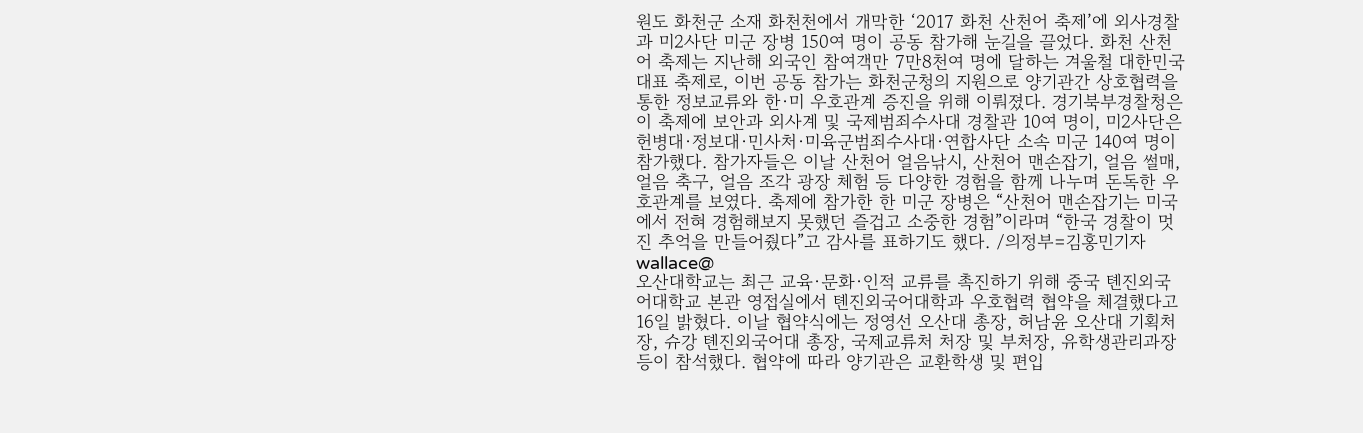원도 화천군 소재 화천천에서 개막한 ‘2017 화천 산천어 축제’에 외사경찰과 미2사단 미군 장병 150여 명이 공동 참가해 눈길을 끌었다. 화천 산천어 축제는 지난해 외국인 참여객만 7만8천여 명에 달하는 겨울철 대한민국 대표 축제로, 이번 공동 참가는 화천군청의 지원으로 양기관간 상호협력을 통한 정보교류와 한·미 우호관계 증진을 위해 이뤄졌다. 경기북부경찰청은 이 축제에 보안과 외사계 및 국제범죄수사대 경찰관 10여 명이, 미2사단은 헌병대·정보대·민사처·미육군범죄수사대·연합사단 소속 미군 140여 명이 참가했다. 참가자들은 이날 산천어 얼음낚시, 산천어 맨손잡기, 얼음 썰매, 얼음 축구, 얼음 조각 광장 체험 등 다양한 경험을 함께 나누며 돈독한 우호관계를 보였다. 축제에 참가한 한 미군 장병은 “산천어 맨손잡기는 미국에서 전혀 경험해보지 못했던 즐겁고 소중한 경험”이라며 “한국 경찰이 멋진 추억을 만들어줬다”고 감사를 표하기도 했다. /의정부=김홍민기자 wallace@
오산대학교는 최근 교육·문화·인적 교류를 촉진하기 위해 중국 톈진외국어대학교 본관 영접실에서 톈진외국어대학과 우호협력 협약을 체결했다고 16일 밝혔다. 이날 협약식에는 정영선 오산대 총장, 허남윤 오산대 기획처장, 슈강 톈진외국어대 총장, 국제교류처 처장 및 부처장, 유학생관리과장 등이 참석했다. 협약에 따라 양기관은 교환학생 및 편입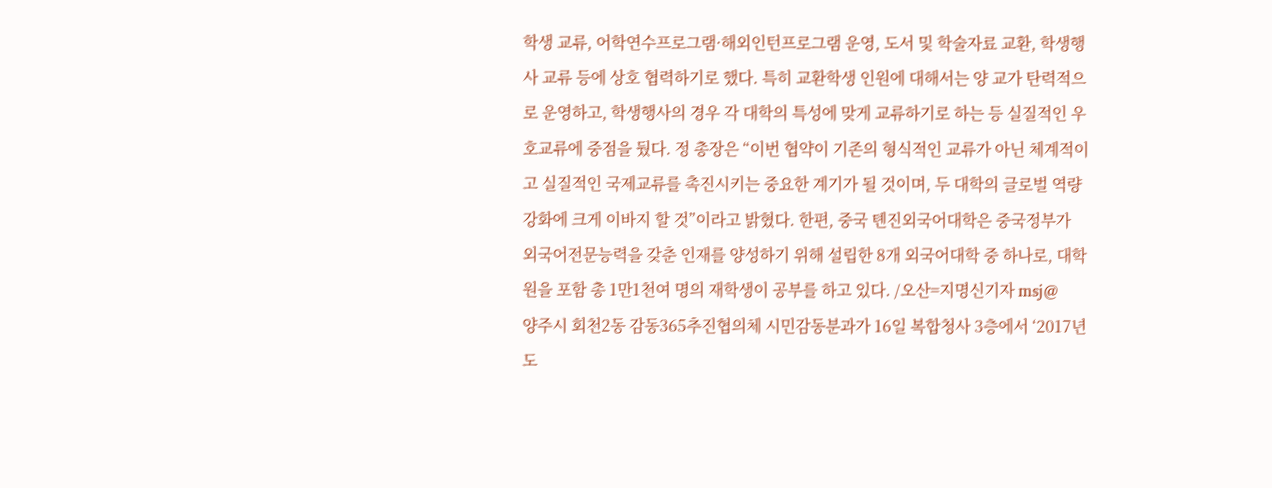학생 교류, 어학연수프로그램·해외인턴프로그램 운영, 도서 및 학술자료 교환, 학생행사 교류 등에 상호 협력하기로 했다. 특히 교환학생 인원에 대해서는 양 교가 탄력적으로 운영하고, 학생행사의 경우 각 대학의 특성에 맞게 교류하기로 하는 등 실질적인 우호교류에 중점을 뒀다. 정 총장은 “이번 협약이 기존의 형식적인 교류가 아닌 체계적이고 실질적인 국제교류를 촉진시키는 중요한 계기가 될 것이며, 두 대학의 글로벌 역량 강화에 크게 이바지 할 것”이라고 밝혔다. 한편, 중국 톈진외국어대학은 중국정부가 외국어전문능력을 갖춘 인재를 양성하기 위해 설립한 8개 외국어대학 중 하나로, 대학원을 포함 총 1만1천여 명의 재학생이 공부를 하고 있다. /오산=지명신기자 msj@
양주시 회천2동 감동365추진협의체 시민감동분과가 16일 복합청사 3층에서 ‘2017년도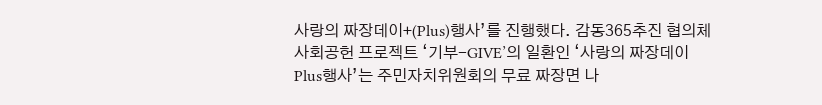사랑의 짜장데이+(Plus)행사’를 진행했다. 감동365추진 협의체 사회공헌 프로젝트 ‘기부-GIVE’의 일환인 ‘사랑의 짜장데이 Plus행사’는 주민자치위원회의 무료 짜장면 나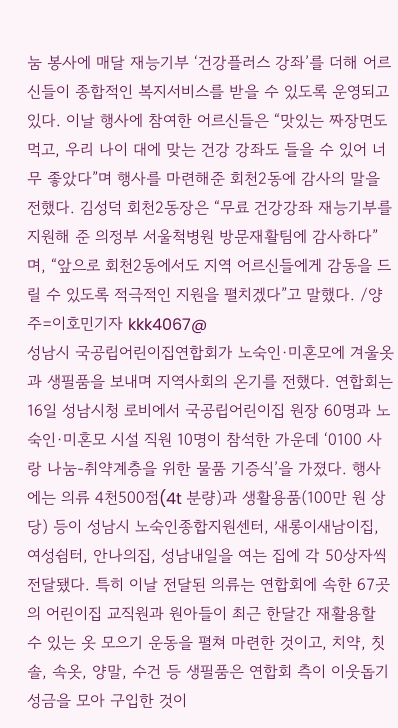눔 봉사에 매달 재능기부 ‘건강플러스 강좌’를 더해 어르신들이 종합적인 복지서비스를 받을 수 있도록 운영되고 있다. 이날 행사에 참여한 어르신들은 “맛있는 짜장면도 먹고, 우리 나이 대에 맞는 건강 강좌도 들을 수 있어 너무 좋았다”며 행사를 마련해준 회천2동에 감사의 말을 전했다. 김성덕 회천2동장은 “무료 건강강좌 재능기부를 지원해 준 의정부 서울척병원 방문재활팀에 감사하다”며, “앞으로 회천2동에서도 지역 어르신들에게 감동을 드릴 수 있도록 적극적인 지원을 펼치겠다”고 말했다. /양주=이호민기자 kkk4067@
성남시 국공립어린이집연합회가 노숙인·미혼모에 겨울옷과 생필품을 보내며 지역사회의 온기를 전했다. 연합회는 16일 성남시청 로비에서 국공립어린이집 원장 60명과 노숙인·미혼모 시설 직원 10명이 참석한 가운데 ‘0100 사랑 나눔-취약계층을 위한 물품 기증식’을 가졌다. 행사에는 의류 4천500점(4t 분량)과 생활용품(100만 원 상당) 등이 성남시 노숙인종합지원센터, 새롱이새남이집, 여성쉼터, 안나의집, 성남내일을 여는 집에 각 50상자씩 전달됐다. 특히 이날 전달된 의류는 연합회에 속한 67곳의 어린이집 교직원과 원아들이 최근 한달간 재활용할 수 있는 옷 모으기 운동을 펼쳐 마련한 것이고, 치약, 칫솔, 속옷, 양말, 수건 등 생필품은 연합회 측이 이웃돕기 성금을 모아 구입한 것이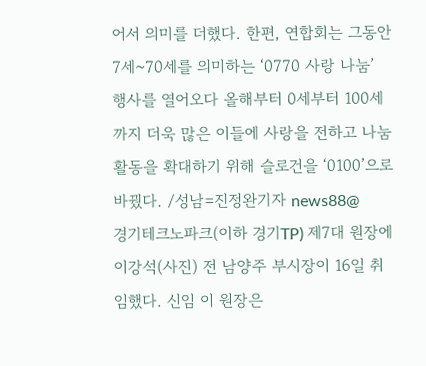어서 의미를 더했다. 한편, 연합회는 그동안 7세~70세를 의미하는 ‘0770 사랑 나눔’ 행사를 열어오다 올해부터 0세부터 100세까지 더욱 많은 이들에 사랑을 전하고 나눔 활동을 확대하기 위해 슬로건을 ‘0100’으로 바꿨다. /성남=진정완기자 news88@
경기테크노파크(이하 경기TP) 제7대 원장에 이강석(사진) 전 남양주 부시장이 16일 취임했다. 신임 이 원장은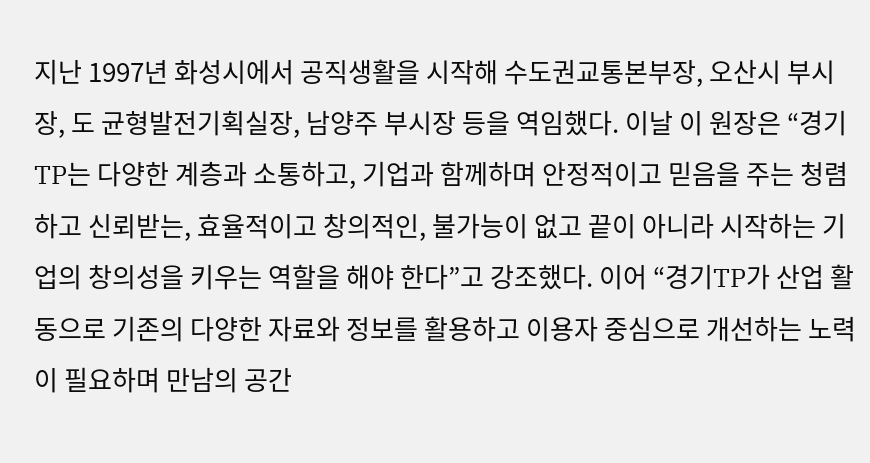지난 1997년 화성시에서 공직생활을 시작해 수도권교통본부장, 오산시 부시장, 도 균형발전기획실장, 남양주 부시장 등을 역임했다. 이날 이 원장은 “경기TP는 다양한 계층과 소통하고, 기업과 함께하며 안정적이고 믿음을 주는 청렴하고 신뢰받는, 효율적이고 창의적인, 불가능이 없고 끝이 아니라 시작하는 기업의 창의성을 키우는 역할을 해야 한다”고 강조했다. 이어 “경기TP가 산업 활동으로 기존의 다양한 자료와 정보를 활용하고 이용자 중심으로 개선하는 노력이 필요하며 만남의 공간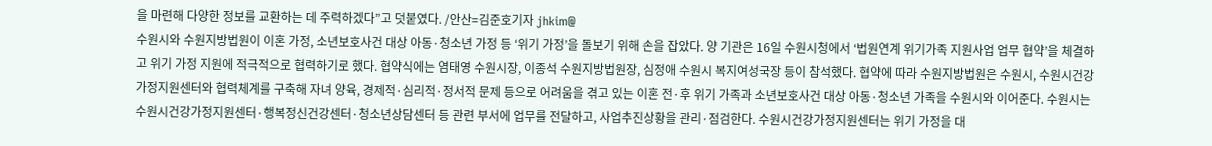을 마련해 다양한 정보를 교환하는 데 주력하겠다”고 덧붙였다. /안산=김준호기자 jhkim@
수원시와 수원지방법원이 이혼 가정, 소년보호사건 대상 아동·청소년 가정 등 ‘위기 가정’을 돌보기 위해 손을 잡았다. 양 기관은 16일 수원시청에서 ‘법원연계 위기가족 지원사업 업무 협약’을 체결하고 위기 가정 지원에 적극적으로 협력하기로 했다. 협약식에는 염태영 수원시장, 이종석 수원지방법원장, 심정애 수원시 복지여성국장 등이 참석했다. 협약에 따라 수원지방법원은 수원시, 수원시건강가정지원센터와 협력체계를 구축해 자녀 양육, 경제적·심리적·정서적 문제 등으로 어려움을 겪고 있는 이혼 전·후 위기 가족과 소년보호사건 대상 아동·청소년 가족을 수원시와 이어준다. 수원시는 수원시건강가정지원센터·행복정신건강센터·청소년상담센터 등 관련 부서에 업무를 전달하고, 사업추진상황을 관리·점검한다. 수원시건강가정지원센터는 위기 가정을 대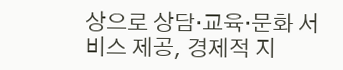상으로 상담·교육·문화 서비스 제공, 경제적 지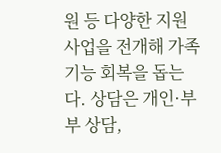원 등 다양한 지원 사업을 전개해 가족 기능 회복을 돕는다. 상담은 개인·부부 상담,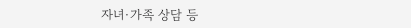자녀·가족 상담 등